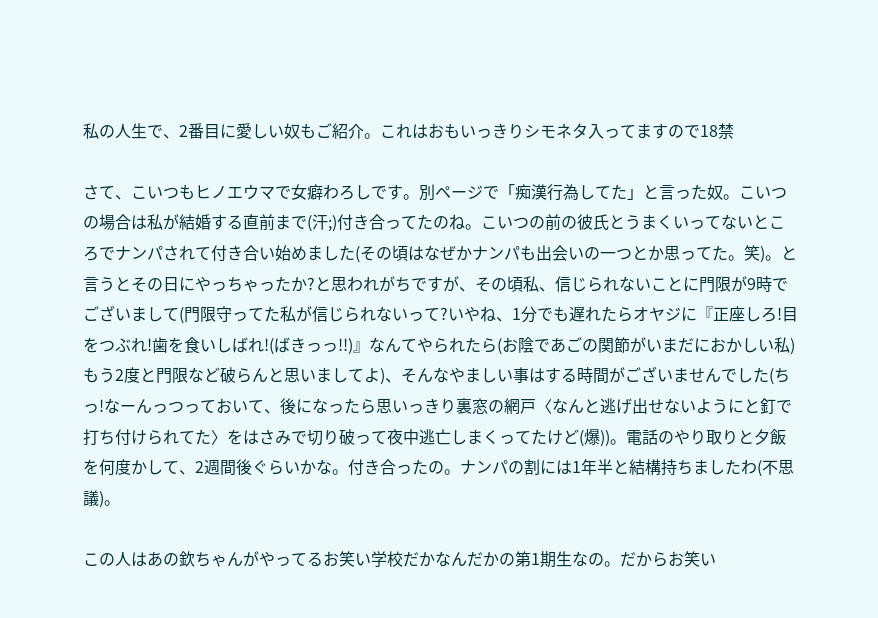私の人生で、2番目に愛しい奴もご紹介。これはおもいっきりシモネタ入ってますので18禁

さて、こいつもヒノエウマで女癖わろしです。別ページで「痴漢行為してた」と言った奴。こいつの場合は私が結婚する直前まで(汗;)付き合ってたのね。こいつの前の彼氏とうまくいってないところでナンパされて付き合い始めました(その頃はなぜかナンパも出会いの一つとか思ってた。笑)。と言うとその日にやっちゃったか?と思われがちですが、その頃私、信じられないことに門限が9時でございまして(門限守ってた私が信じられないって?いやね、1分でも遅れたらオヤジに『正座しろ!目をつぶれ!歯を食いしばれ!(ばきっっ!!)』なんてやられたら(お陰であごの関節がいまだにおかしい私)もう2度と門限など破らんと思いましてよ)、そんなやましい事はする時間がございませんでした(ちっ!なーんっつっておいて、後になったら思いっきり裏窓の網戸〈なんと逃げ出せないようにと釘で打ち付けられてた〉をはさみで切り破って夜中逃亡しまくってたけど(爆))。電話のやり取りと夕飯を何度かして、2週間後ぐらいかな。付き合ったの。ナンパの割には1年半と結構持ちましたわ(不思議)。

この人はあの欽ちゃんがやってるお笑い学校だかなんだかの第1期生なの。だからお笑い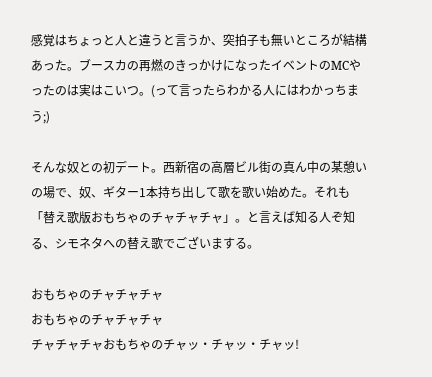感覚はちょっと人と違うと言うか、突拍子も無いところが結構あった。ブースカの再燃のきっかけになったイベントのMCやったのは実はこいつ。(って言ったらわかる人にはわかっちまう;)

そんな奴との初デート。西新宿の高層ビル街の真ん中の某憩いの場で、奴、ギター1本持ち出して歌を歌い始めた。それも「替え歌版おもちゃのチャチャチャ」。と言えば知る人ぞ知る、シモネタへの替え歌でございまする。

おもちゃのチャチャチャ
おもちゃのチャチャチャ
チャチャチャおもちゃのチャッ・チャッ・チャッ!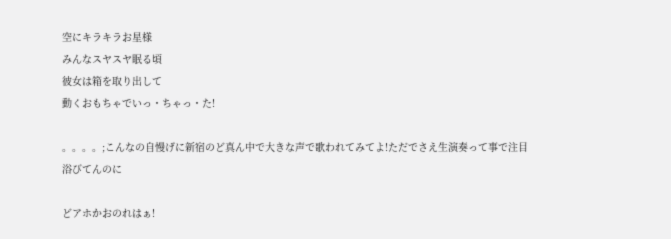空にキラキラお星様
みんなスヤスヤ眠る頃
彼女は箱を取り出して
動くおもちゃでいっ・ちゃっ・た!

。。。。;こんなの自慢げに新宿のど真ん中で大きな声で歌われてみてよ!ただでさえ生演奏って事で注目浴びてんのに

どアホかおのれはぁ!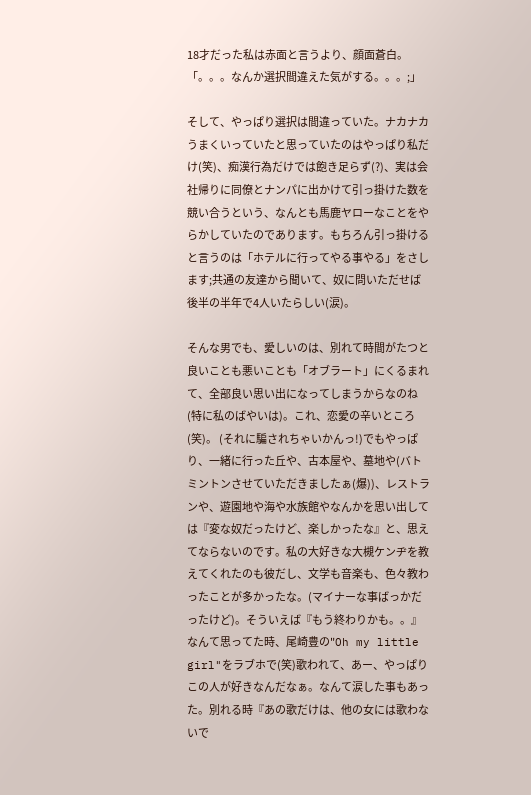18才だった私は赤面と言うより、顔面蒼白。「。。。なんか選択間違えた気がする。。。;」

そして、やっぱり選択は間違っていた。ナカナカうまくいっていたと思っていたのはやっぱり私だけ(笑)、痴漢行為だけでは飽き足らず(?)、実は会社帰りに同僚とナンパに出かけて引っ掛けた数を競い合うという、なんとも馬鹿ヤローなことをやらかしていたのであります。もちろん引っ掛けると言うのは「ホテルに行ってやる事やる」をさします;共通の友達から聞いて、奴に問いただせば後半の半年で4人いたらしい(涙)。

そんな男でも、愛しいのは、別れて時間がたつと良いことも悪いことも「オブラート」にくるまれて、全部良い思い出になってしまうからなのね(特に私のばやいは)。これ、恋愛の辛いところ(笑)。 (それに騙されちゃいかんっ!)でもやっぱり、一緒に行った丘や、古本屋や、墓地や(バトミントンさせていただきましたぁ(爆))、レストランや、遊園地や海や水族館やなんかを思い出しては『変な奴だったけど、楽しかったな』と、思えてならないのです。私の大好きな大槻ケンヂを教えてくれたのも彼だし、文学も音楽も、色々教わったことが多かったな。(マイナーな事ばっかだったけど)。そういえば『もう終わりかも。。』なんて思ってた時、尾崎豊の"Oh my little girl"をラブホで(笑)歌われて、あー、やっぱりこの人が好きなんだなぁ。なんて涙した事もあった。別れる時『あの歌だけは、他の女には歌わないで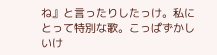ね』と言ったりしたっけ。私にとって特別な歌。こっぱずかしいけ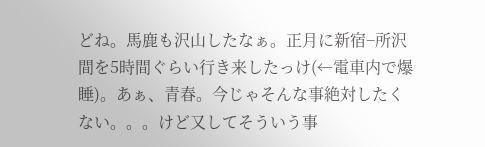どね。馬鹿も沢山したなぁ。正月に新宿−所沢間を5時間ぐらい行き来したっけ(←電車内で爆睡)。あぁ、青春。今じゃそんな事絶対したくない。。。けど又してそういう事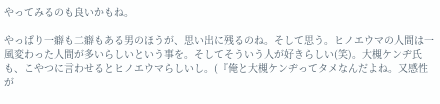やってみるのも良いかもね。

やっぱり一癖も二癖もある男のほうが、思い出に残るのね。そして思う。ヒノエウマの人間は一風変わった人間が多いらしいという事を。そしてそういう人が好きらしい(笑)。大槻ケンヂ氏も、こやつに言わせるとヒノエウマらしいし。(『俺と大槻ケンヂってタメなんだよね。又感性が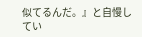似てるんだ。』と自慢してい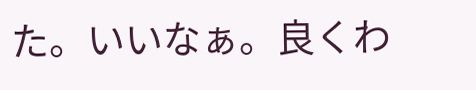た。いいなぁ。良くわ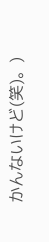かんないけど(笑)。)